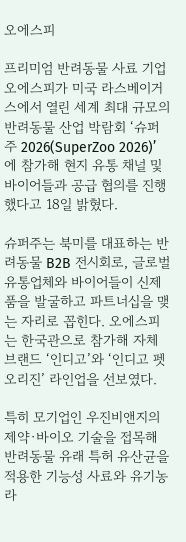오에스피

프리미엄 반려동물 사료 기업 오에스피가 미국 라스베이거스에서 열린 세계 최대 규모의 반려동물 산업 박람회 ‘슈퍼주 2026(SuperZoo 2026)’에 참가해 현지 유통 채널 및 바이어들과 공급 협의를 진행했다고 18일 밝혔다.

슈퍼주는 북미를 대표하는 반려동물 B2B 전시회로, 글로벌 유통업체와 바이어들이 신제품을 발굴하고 파트너십을 맺는 자리로 꼽힌다. 오에스피는 한국관으로 참가해 자체 브랜드 ‘인디고’와 ‘인디고 펫 오리진’ 라인업을 선보였다.

특히 모기업인 우진비앤지의 제약·바이오 기술을 접목해 반려동물 유래 특허 유산균을 적용한 기능성 사료와 유기농 라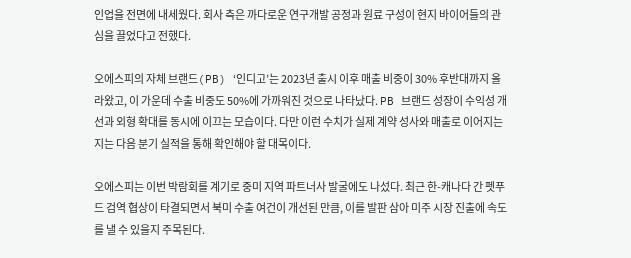인업을 전면에 내세웠다. 회사 측은 까다로운 연구개발 공정과 원료 구성이 현지 바이어들의 관심을 끌었다고 전했다.

오에스피의 자체 브랜드(PB) ‘인디고’는 2023년 출시 이후 매출 비중이 30% 후반대까지 올라왔고, 이 가운데 수출 비중도 50%에 가까워진 것으로 나타났다. PB 브랜드 성장이 수익성 개선과 외형 확대를 동시에 이끄는 모습이다. 다만 이런 수치가 실제 계약 성사와 매출로 이어지는지는 다음 분기 실적을 통해 확인해야 할 대목이다.

오에스피는 이번 박람회를 계기로 중미 지역 파트너사 발굴에도 나섰다. 최근 한-캐나다 간 펫푸드 검역 협상이 타결되면서 북미 수출 여건이 개선된 만큼, 이를 발판 삼아 미주 시장 진출에 속도를 낼 수 있을지 주목된다.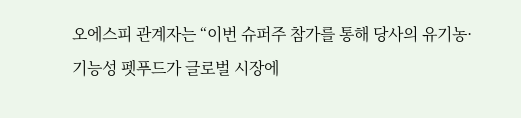오에스피 관계자는 “이번 슈퍼주 참가를 통해 당사의 유기농·기능성 펫푸드가 글로벌 시장에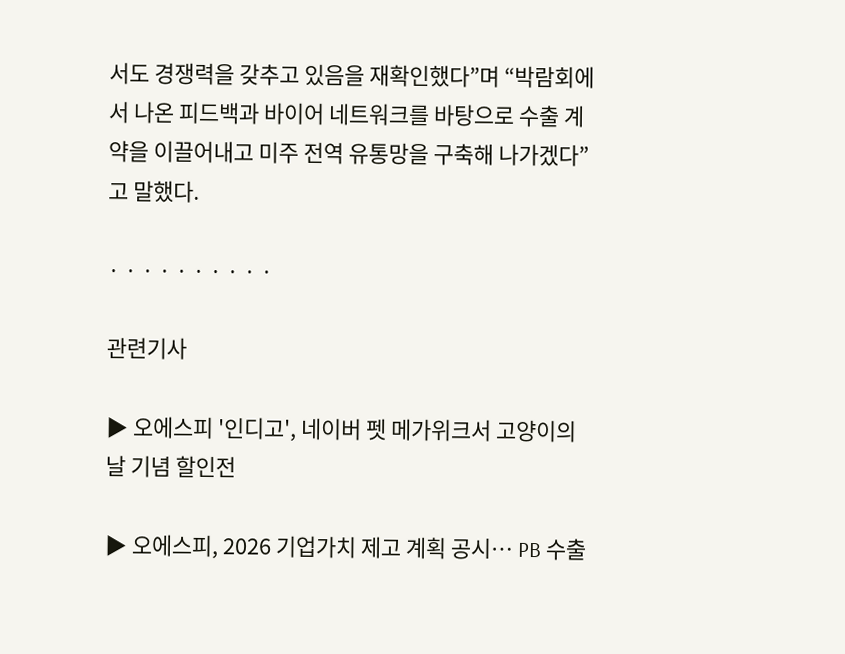서도 경쟁력을 갖추고 있음을 재확인했다”며 “박람회에서 나온 피드백과 바이어 네트워크를 바탕으로 수출 계약을 이끌어내고 미주 전역 유통망을 구축해 나가겠다”고 말했다.

· · · · · · · · · ·

관련기사

▶ 오에스피 '인디고', 네이버 펫 메가위크서 고양이의 날 기념 할인전

▶ 오에스피, 2026 기업가치 제고 계획 공시… PB 수출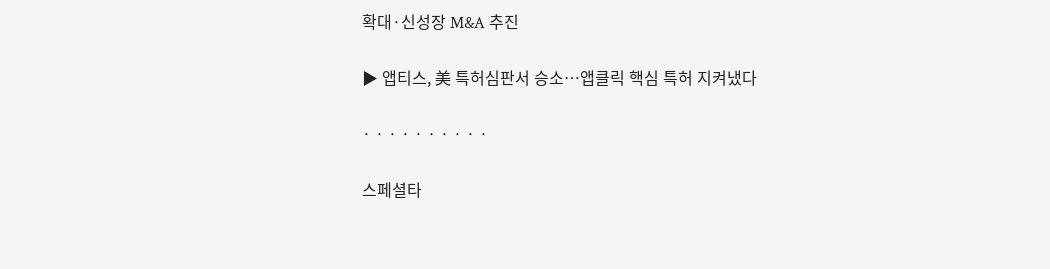확대·신성장 M&A 추진

▶ 앱티스, 美 특허심판서 승소…앱클릭 핵심 특허 지켜냈다

· · · · · · · · · ·

스페셜타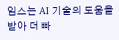임스는 AI 기술의 도움을 받아 더 빠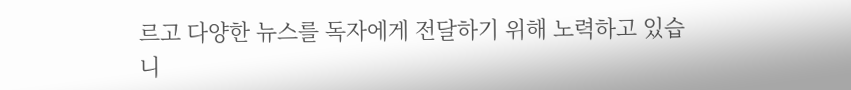르고 다양한 뉴스를 독자에게 전달하기 위해 노력하고 있습니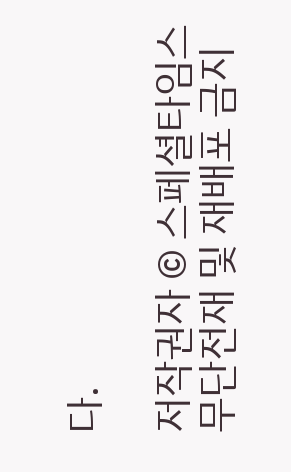다.

저작권자 © 스페셜타임스 무단전재 및 재배포 금지